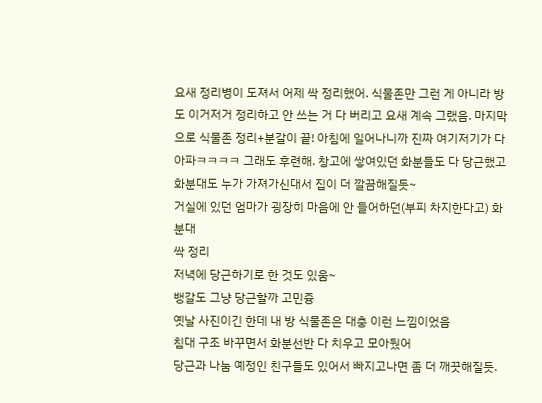요새 정리병이 도져서 어제 싹 정리했어. 식물존만 그런 게 아니라 방도 이거저거 정리하고 안 쓰는 거 다 버리고 요새 계속 그랬음. 마지막으로 식물존 정리+분갈이 끝! 아침에 일어나니까 진짜 여기저기가 다 아파ㅋㅋㅋㅋ 그래도 후련해. 창고에 쌓여있던 화분들도 다 당근했고 화분대도 누가 가져가신대서 집이 더 깔끔해질듯~
거실에 있던 엄마가 굉장히 마음에 안 들어하던(부피 차지한다고) 화분대
싹 정리
저녁에 당근하기로 한 것도 있움~
뱅갈도 그냥 당근할까 고민즁
옛날 사진이긴 한데 내 방 식물존은 대충 이런 느낌이었음
침대 구조 바꾸면서 화분선반 다 치우고 모아뒀어
당근과 나눔 예정인 친구들도 있어서 빠지고나면 좀 더 깨끗해질듯.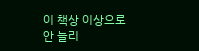이 책상 이상으로 안 늘리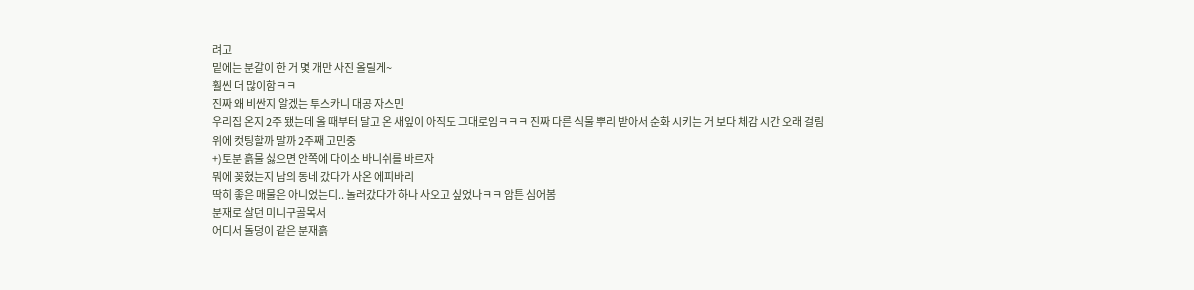려고
밑에는 분갈이 한 거 몇 개만 사진 올릴게~
훨씬 더 많이함ㅋㅋ
진짜 왜 비싼지 알겠는 투스카니 대공 자스민
우리집 온지 2주 됐는데 올 때부터 달고 온 새잎이 아직도 그대로임ㅋㅋㅋ 진짜 다른 식물 뿌리 받아서 순화 시키는 거 보다 체감 시간 오래 걸림
위에 컷팅할까 말까 2주째 고민중
+)토분 흙물 싫으면 안쪽에 다이소 바니쉬를 바르자
뭐에 꽂혔는지 남의 동네 갔다가 사온 에피바리
딱히 좋은 매물은 아니었는디.. 놀러갔다가 하나 사오고 싶었나ㅋㅋ 암튼 심어봄
분재로 살던 미니구골목서
어디서 돌덩이 같은 분재흙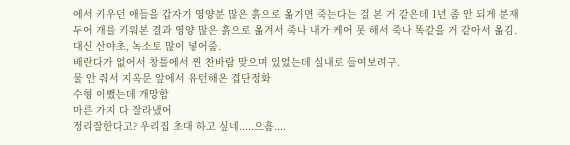에서 키우던 애들을 갑자기 영양분 많은 흙으로 옮기면 죽는다는 걸 본 거 같은데 1년 좀 안 되게 분재 두어 개를 키워본 결과 영양 많은 흙으로 옮겨서 죽나 내가 케어 못 해서 죽나 똑같을 거 같아서 옮김. 대신 산야초, 녹소토 많이 넣어줌.
배란다가 없어서 창틀에서 찐 찬바람 맞으며 있었는데 실내로 들여보려구.
물 안 줘서 지옥문 앞에서 유턴해온 겹단정화
수형 이뻤는데 개망함
마른 가지 다 잘라냈어
정리잘한다고? 우리집 초대 하고 싶네.....으흠....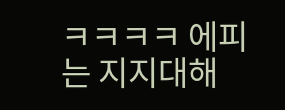ㅋㅋㅋㅋ 에피는 지지대해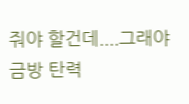줘야 할건데....그래야 금방 탄력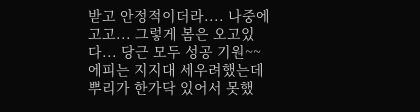받고 안정적이더라.... 나중에 고고... 그렇게 봄은 오고있다... 당근 모두 성공 기원~~
에피는 지지대 세우려했는데 뿌리가 한가닥 있어서 못했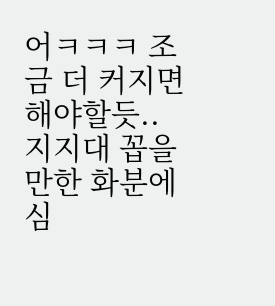어ㅋㅋㅋ 조금 더 커지면 해야할듯.. 지지대 꼽을만한 화분에 심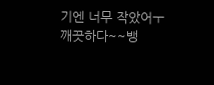기엔 너무 작았어ㅜ
깨끗하다~~뱅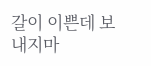갈이 이쁜데 보내지마